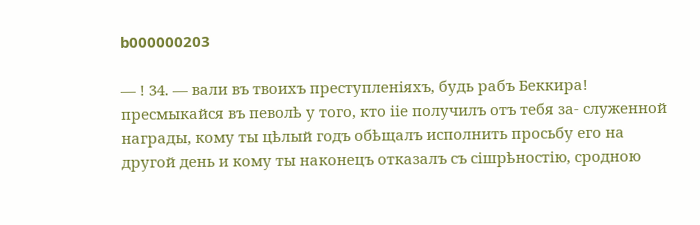b000000203

— ! 34. — вали въ твоихъ преступленіяхъ, будь рабъ Беккира! пресмыкайся въ певолѣ у того, кто ііе получилъ отъ тебя за- служенной награды, кому ты цѣлый годъ обѣщалъ исполнить просьбу его на другой день и кому ты наконецъ отказалъ съ сішрѣностію, сродною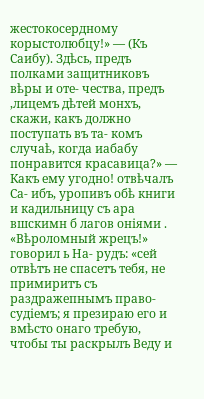жестокосердному корыстолюбцу!» — (Къ Саибу). Здѣсь, предъ полками защитниковъ вѣры и оте- чества, предъ ,лицемъ дѣтей монхъ, скажи, какъ должно поступать въ та- комъ случаѣ, когда иабабу понравится красавица?» — Какъ ему угодно! отвѣчалъ Са- ибъ, уропивъ обѣ книги и кадильницу съ ара вшскимн б лагов оніями . «Вѣроломный жрецъ!» говорил ь На- рудъ: «сей отвѣтъ не спасетъ тебя, не примиритъ съ раздражепнымъ право- судіемъ; я презираю его и вмѣсто онаго требую, чтобы ты раскрылъ Веду и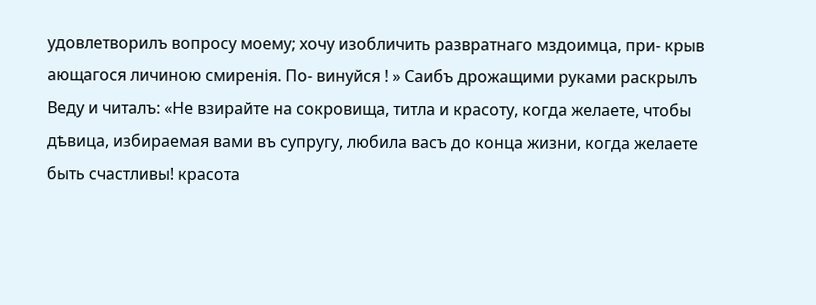удовлетворилъ вопросу моему; хочу изобличить развратнаго мздоимца, при- крыв ающагося личиною смиренія. По- винуйся ! » Саибъ дрожащими руками раскрылъ Веду и читалъ: «Не взирайте на сокровища, титла и красоту, когда желаете, чтобы дѣвица, избираемая вами въ супругу, любила васъ до конца жизни, когда желаете быть счастливы! красота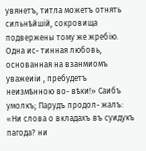увянетъ, титла можетъ отнять сильнѣйшій, сокровища подвержены тому же жребію. Одна ис- тинная любовь, основанная на взанмиомъ уважеиіи , пребудетъ неизмѣнною во- вѣки!» Саибъ умолкъ; Парудъ продол- жалъ: «Ни слова о вкладахъ въ суидукъ пагода? ни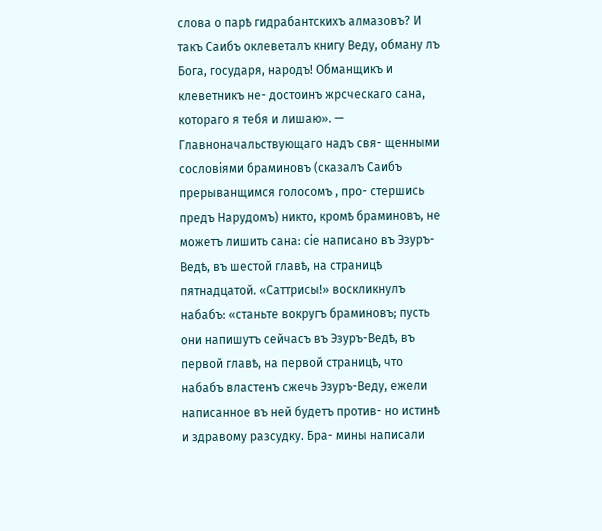слова о парѣ гидрабантскихъ алмазовъ? И такъ Саибъ оклеветалъ книгу Веду, обману лъ Бога, государя, народъ! Обманщикъ и клеветникъ не- достоинъ жрсческаго сана, котораго я тебя и лишаю». — Главноначальствующаго надъ свя- щенными сословіями браминовъ (сказалъ Саибъ прерыванщимся голосомъ , про- стершись предъ Нарудомъ) никто, кромѣ браминовъ, не можетъ лишить сана: сіе написано въ Эзуръ-Ведѣ, въ шестой главѣ, на страницѣ пятнадцатой. «Саттрисы!» воскликнулъ набабъ: «станьте вокругъ браминовъ; пусть они напишутъ сейчасъ въ Эзуръ-Ведѣ, въ первой главѣ, на первой страницѣ, что набабъ властенъ сжечь Эзуръ-Веду, ежели написанное въ ней будетъ против- но истинѣ и здравому разсудку. Бра- мины написали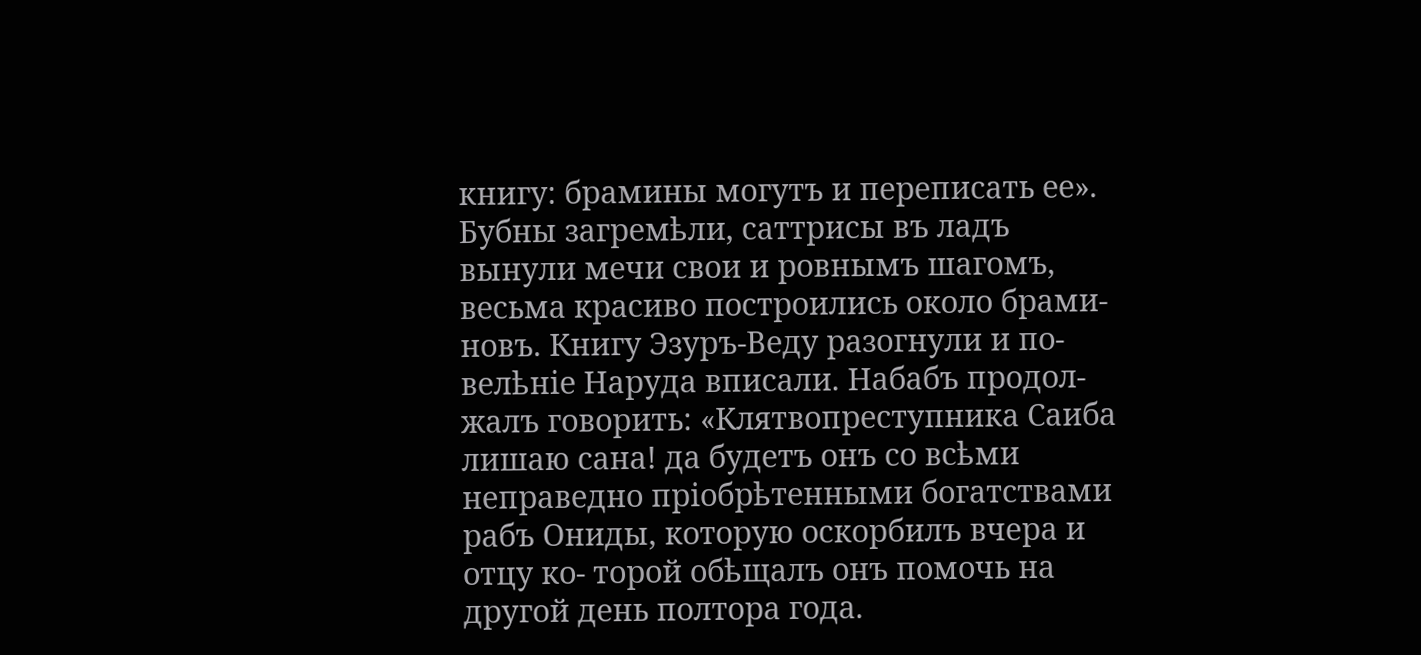книгу: брамины могутъ и переписать ее». Бубны загремѣли, саттрисы въ ладъ вынули мечи свои и ровнымъ шагомъ, весьма красиво построились около брами- новъ. Книгу Эзуръ-Веду разогнули и по- велѣніе Наруда вписали. Набабъ продол- жалъ говорить: «Клятвопреступника Саиба лишаю сана! да будетъ онъ со всѣми неправедно пріобрѣтенными богатствами рабъ Ониды, которую оскорбилъ вчера и отцу ко- торой обѣщалъ онъ помочь на другой день полтора года.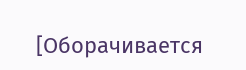[Оборачивается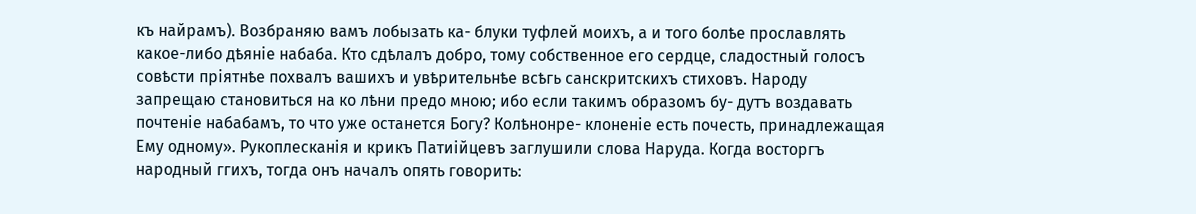къ найрамъ). Возбраняю вамъ лобызать ка- блуки туфлей моихъ, а и того болѣе прославлять какое-либо дѣяніе набаба. Кто сдѣлалъ добро, тому собственное его сердце, сладостный голосъ совѣсти пріятнѣе похвалъ вашихъ и увѣрительнѣе всѣгь санскритскихъ стиховъ. Народу запрещаю становиться на ко лѣни предо мною; ибо если такимъ образомъ бу- дутъ воздавать почтеніе набабамъ, то что уже останется Богу? Колѣнонре- клоненіе есть почесть, принадлежащая Ему одному». Рукоплесканія и крикъ Патиійцевъ заглушили слова Наруда. Когда восторгъ народный ггихъ, тогда онъ началъ опять говорить: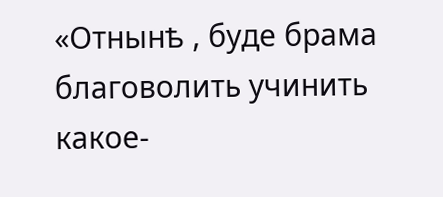«Отнынѣ , буде брама благоволить учинить какое-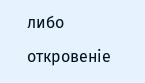либо откровеніе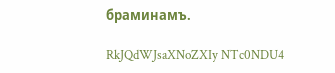браминамъ.

RkJQdWJsaXNoZXIy NTc0NDU4